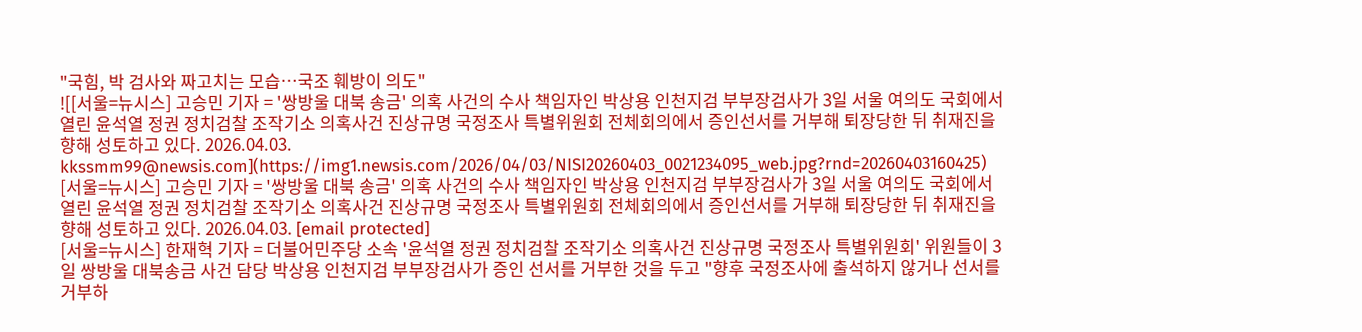"국힘, 박 검사와 짜고치는 모습…국조 훼방이 의도"
![[서울=뉴시스] 고승민 기자 = '쌍방울 대북 송금' 의혹 사건의 수사 책임자인 박상용 인천지검 부부장검사가 3일 서울 여의도 국회에서 열린 윤석열 정권 정치검찰 조작기소 의혹사건 진상규명 국정조사 특별위원회 전체회의에서 증인선서를 거부해 퇴장당한 뒤 취재진을 향해 성토하고 있다. 2026.04.03. kkssmm99@newsis.com](https://img1.newsis.com/2026/04/03/NISI20260403_0021234095_web.jpg?rnd=20260403160425)
[서울=뉴시스] 고승민 기자 = '쌍방울 대북 송금' 의혹 사건의 수사 책임자인 박상용 인천지검 부부장검사가 3일 서울 여의도 국회에서 열린 윤석열 정권 정치검찰 조작기소 의혹사건 진상규명 국정조사 특별위원회 전체회의에서 증인선서를 거부해 퇴장당한 뒤 취재진을 향해 성토하고 있다. 2026.04.03. [email protected]
[서울=뉴시스] 한재혁 기자 = 더불어민주당 소속 '윤석열 정권 정치검찰 조작기소 의혹사건 진상규명 국정조사 특별위원회' 위원들이 3일 쌍방울 대북송금 사건 담당 박상용 인천지검 부부장검사가 증인 선서를 거부한 것을 두고 "향후 국정조사에 출석하지 않거나 선서를 거부하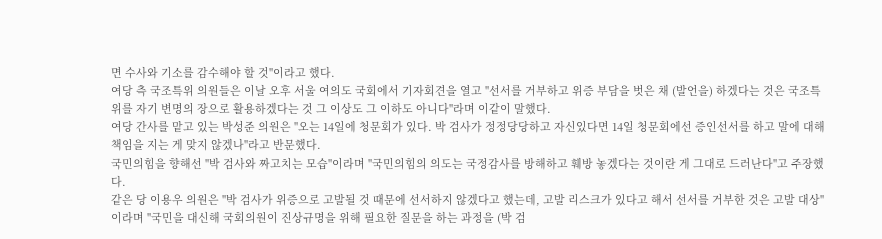면 수사와 기소를 감수해야 할 것"이라고 했다.
여당 측 국조특위 의원들은 이날 오후 서울 여의도 국회에서 기자회견을 열고 "선서를 거부하고 위증 부담을 벗은 채 (발언을) 하겠다는 것은 국조특위를 자기 변명의 장으로 활용하겠다는 것 그 이상도 그 이하도 아니다"라며 이같이 말했다.
여당 간사를 맡고 있는 박성준 의원은 "오는 14일에 청문회가 있다. 박 검사가 정정당당하고 자신있다면 14일 청문회에선 증인선서를 하고 말에 대해 책임을 지는 게 맞지 않겠나"라고 반문했다.
국민의힘을 향해선 "박 검사와 짜고치는 모습"이라며 "국민의힘의 의도는 국정감사를 방해하고 훼방 놓겠다는 것이란 게 그대로 드러난다"고 주장했다.
같은 당 이용우 의원은 "박 검사가 위증으로 고발될 것 때문에 선서하지 않겠다고 했는데, 고발 리스크가 있다고 해서 선서를 거부한 것은 고발 대상"이라며 "국민을 대신해 국회의원이 진상규명을 위해 필요한 질문을 하는 과정을 (박 검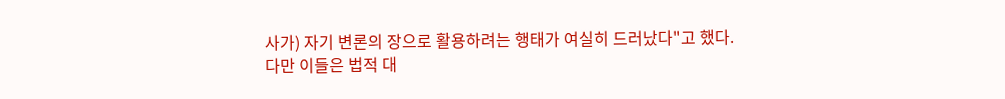사가) 자기 변론의 장으로 활용하려는 행태가 여실히 드러났다"고 했다.
다만 이들은 법적 대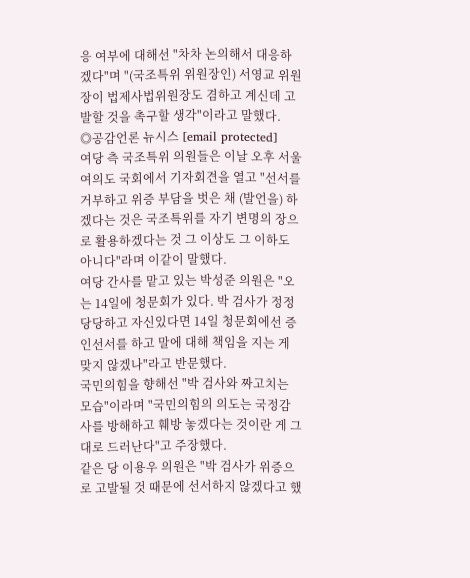응 여부에 대해선 "차차 논의해서 대응하겠다"며 "(국조특위 위원장인) 서영교 위원장이 법제사법위원장도 겸하고 계신데 고발할 것을 촉구할 생각"이라고 말했다.
◎공감언론 뉴시스 [email protected]
여당 측 국조특위 의원들은 이날 오후 서울 여의도 국회에서 기자회견을 열고 "선서를 거부하고 위증 부담을 벗은 채 (발언을) 하겠다는 것은 국조특위를 자기 변명의 장으로 활용하겠다는 것 그 이상도 그 이하도 아니다"라며 이같이 말했다.
여당 간사를 맡고 있는 박성준 의원은 "오는 14일에 청문회가 있다. 박 검사가 정정당당하고 자신있다면 14일 청문회에선 증인선서를 하고 말에 대해 책임을 지는 게 맞지 않겠나"라고 반문했다.
국민의힘을 향해선 "박 검사와 짜고치는 모습"이라며 "국민의힘의 의도는 국정감사를 방해하고 훼방 놓겠다는 것이란 게 그대로 드러난다"고 주장했다.
같은 당 이용우 의원은 "박 검사가 위증으로 고발될 것 때문에 선서하지 않겠다고 했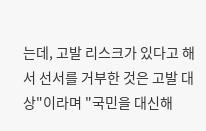는데, 고발 리스크가 있다고 해서 선서를 거부한 것은 고발 대상"이라며 "국민을 대신해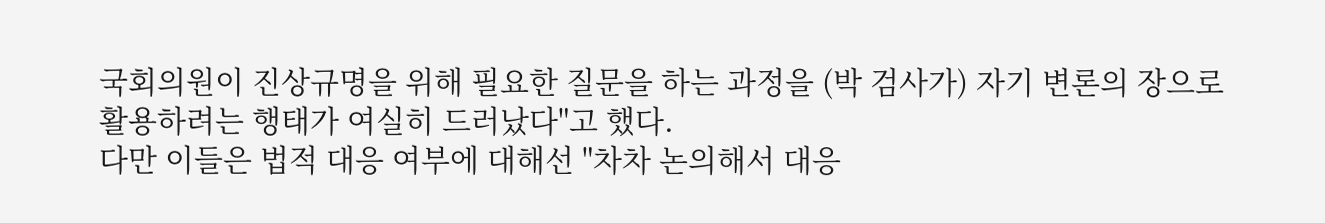국회의원이 진상규명을 위해 필요한 질문을 하는 과정을 (박 검사가) 자기 변론의 장으로 활용하려는 행태가 여실히 드러났다"고 했다.
다만 이들은 법적 대응 여부에 대해선 "차차 논의해서 대응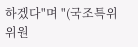하겠다"며 "(국조특위 위원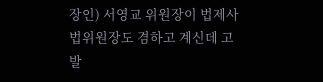장인) 서영교 위원장이 법제사법위원장도 겸하고 계신데 고발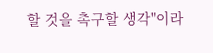할 것을 촉구할 생각"이라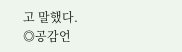고 말했다.
◎공감언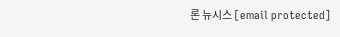론 뉴시스 [email protected]